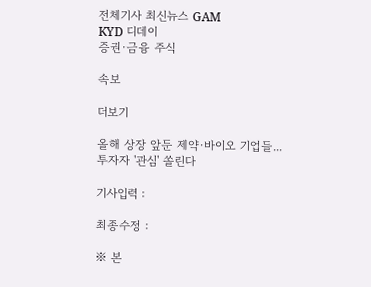전체기사 최신뉴스 GAM
KYD 디데이
증권·금융 주식

속보

더보기

올해 상장 앞둔 제약·바이오 기업들...투자자 '관심' 쏠린다

기사입력 :

최종수정 :

※ 본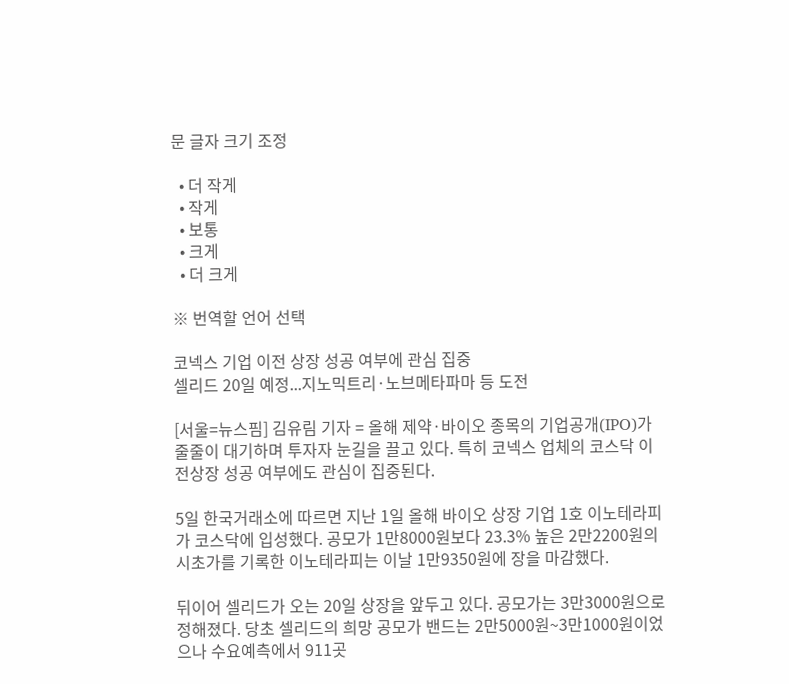문 글자 크기 조정

  • 더 작게
  • 작게
  • 보통
  • 크게
  • 더 크게

※ 번역할 언어 선택

코넥스 기업 이전 상장 성공 여부에 관심 집중
셀리드 20일 예정...지노믹트리·노브메타파마 등 도전

[서울=뉴스핌] 김유림 기자 = 올해 제약·바이오 종목의 기업공개(IPO)가 줄줄이 대기하며 투자자 눈길을 끌고 있다. 특히 코넥스 업체의 코스닥 이전상장 성공 여부에도 관심이 집중된다.

5일 한국거래소에 따르면 지난 1일 올해 바이오 상장 기업 1호 이노테라피가 코스닥에 입성했다. 공모가 1만8000원보다 23.3% 높은 2만2200원의 시초가를 기록한 이노테라피는 이날 1만9350원에 장을 마감했다.

뒤이어 셀리드가 오는 20일 상장을 앞두고 있다. 공모가는 3만3000원으로 정해졌다. 당초 셀리드의 희망 공모가 밴드는 2만5000원~3만1000원이었으나 수요예측에서 911곳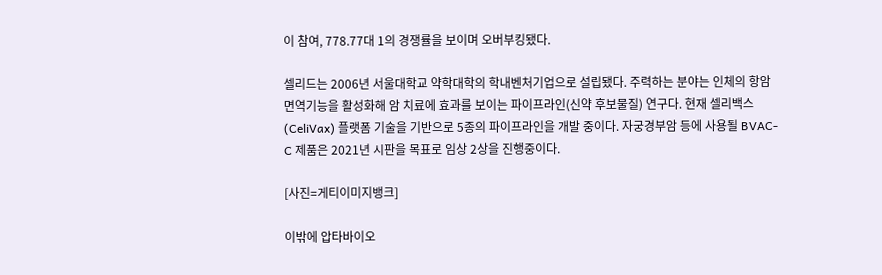이 참여, 778.77대 1의 경쟁률을 보이며 오버부킹됐다.

셀리드는 2006년 서울대학교 약학대학의 학내벤처기업으로 설립됐다. 주력하는 분야는 인체의 항암면역기능을 활성화해 암 치료에 효과를 보이는 파이프라인(신약 후보물질) 연구다. 현재 셀리백스(CeliVax) 플랫폼 기술을 기반으로 5종의 파이프라인을 개발 중이다. 자궁경부암 등에 사용될 BVAC-C 제품은 2021년 시판을 목표로 임상 2상을 진행중이다.

[사진=게티이미지뱅크]

이밖에 압타바이오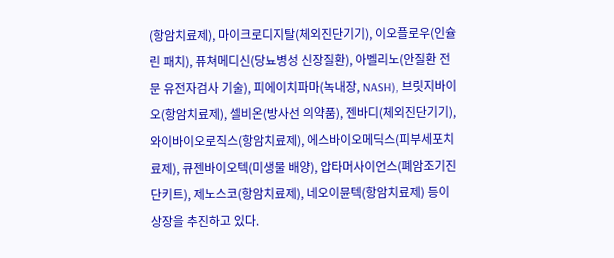(항암치료제), 마이크로디지탈(체외진단기기), 이오플로우(인슐린 패치), 퓨쳐메디신(당뇨병성 신장질환), 아벨리노(안질환 전문 유전자검사 기술), 피에이치파마(녹내장, NASH), 브릿지바이오(항암치료제), 셀비온(방사선 의약품), 젠바디(체외진단기기), 와이바이오로직스(항암치료제), 에스바이오메딕스(피부세포치료제), 큐젠바이오텍(미생물 배양), 압타머사이언스(폐암조기진단키트), 제노스코(항암치료제), 네오이뮨텍(항암치료제) 등이 상장을 추진하고 있다.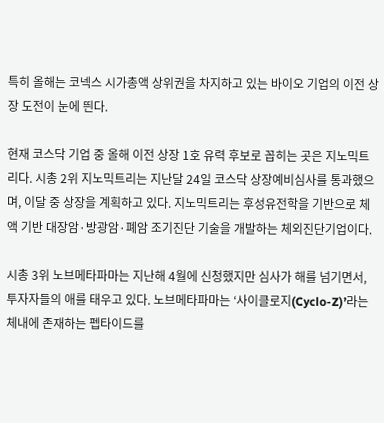특히 올해는 코넥스 시가총액 상위권을 차지하고 있는 바이오 기업의 이전 상장 도전이 눈에 띈다.

현재 코스닥 기업 중 올해 이전 상장 1호 유력 후보로 꼽히는 곳은 지노믹트리다. 시총 2위 지노믹트리는 지난달 24일 코스닥 상장예비심사를 통과했으며, 이달 중 상장을 계획하고 있다. 지노믹트리는 후성유전학을 기반으로 체액 기반 대장암·방광암·폐암 조기진단 기술을 개발하는 체외진단기업이다.

시총 3위 노브메타파마는 지난해 4월에 신청했지만 심사가 해를 넘기면서, 투자자들의 애를 태우고 있다. 노브메타파마는 ‘사이클로지(Cyclo-Z)’라는 체내에 존재하는 펩타이드를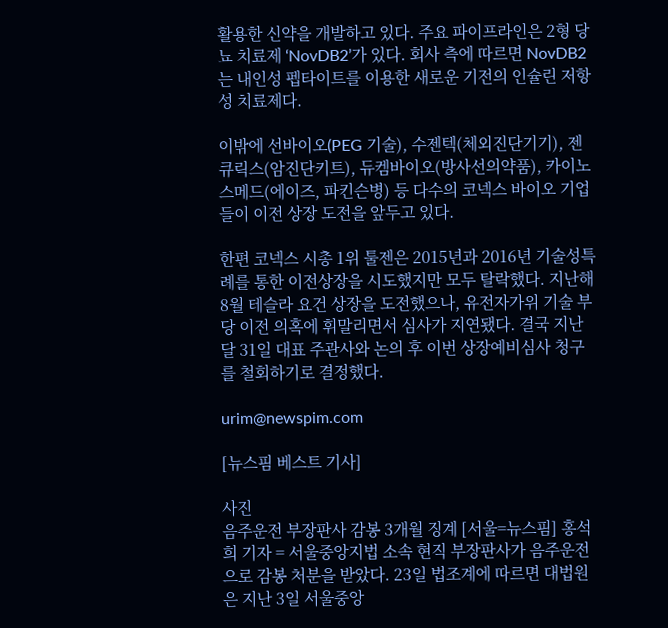활용한 신약을 개발하고 있다. 주요 파이프라인은 2형 당뇨 치료제 ‘NovDB2’가 있다. 회사 측에 따르면 NovDB2는 내인성 펩타이트를 이용한 새로운 기전의 인슐린 저항성 치료제다.

이밖에 선바이오(PEG 기술), 수젠텍(체외진단기기), 젠큐릭스(암진단키트), 듀켐바이오(방사선의약품), 카이노스메드(에이즈, 파킨슨병) 등 다수의 코넥스 바이오 기업들이 이전 상장 도전을 앞두고 있다.

한편 코넥스 시총 1위 툴젠은 2015년과 2016년 기술성특례를 통한 이전상장을 시도했지만 모두 탈락했다. 지난해 8월 테슬라 요건 상장을 도전했으나, 유전자가위 기술 부당 이전 의혹에 휘말리면서 심사가 지연됐다. 결국 지난달 31일 대표 주관사와 논의 후 이번 상장예비심사 청구를 철회하기로 결정했다.

urim@newspim.com

[뉴스핌 베스트 기사]

사진
음주운전 부장판사 감봉 3개월 징계 [서울=뉴스핌] 홍석희 기자 = 서울중앙지법 소속 현직 부장판사가 음주운전으로 감봉 처분을 받았다. 23일 법조계에 따르면 대법원은 지난 3일 서울중앙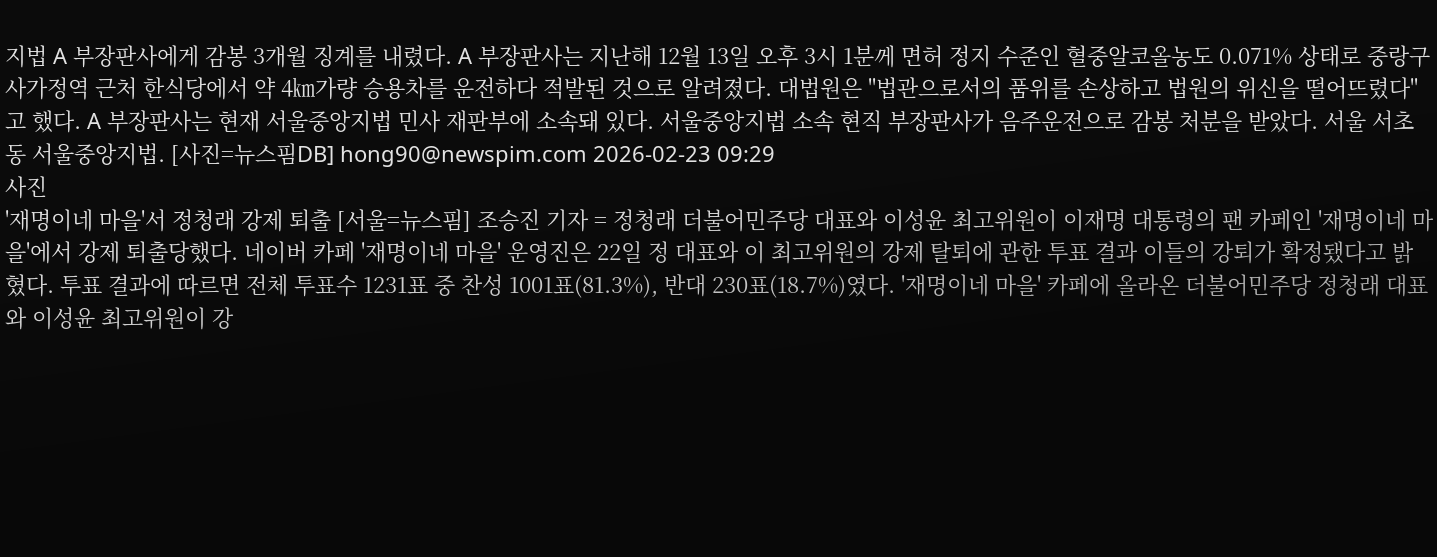지법 A 부장판사에게 감봉 3개월 징계를 내렸다. A 부장판사는 지난해 12월 13일 오후 3시 1분께 면허 정지 수준인 혈중알코올농도 0.071% 상태로 중랑구 사가정역 근처 한식당에서 약 4㎞가량 승용차를 운전하다 적발된 것으로 알려졌다. 대법원은 "법관으로서의 품위를 손상하고 법원의 위신을 떨어뜨렸다"고 했다. A 부장판사는 현재 서울중앙지법 민사 재판부에 소속돼 있다. 서울중앙지법 소속 현직 부장판사가 음주운전으로 감봉 처분을 받았다. 서울 서초동 서울중앙지법. [사진=뉴스핌DB] hong90@newspim.com 2026-02-23 09:29
사진
'재명이네 마을'서 정청래 강제 퇴출 [서울=뉴스핌] 조승진 기자 = 정청래 더불어민주당 대표와 이성윤 최고위원이 이재명 대통령의 팬 카페인 '재명이네 마을'에서 강제 퇴출당했다. 네이버 카페 '재명이네 마을' 운영진은 22일 정 대표와 이 최고위원의 강제 탈퇴에 관한 투표 결과 이들의 강퇴가 확정됐다고 밝혔다. 투표 결과에 따르면 전체 투표수 1231표 중 찬성 1001표(81.3%), 반대 230표(18.7%)였다. '재명이네 마을' 카페에 올라온 더불어민주당 정청래 대표와 이성윤 최고위원이 강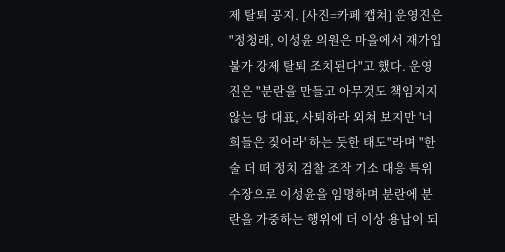제 탈퇴 공지. [사진=카페 캡쳐] 운영진은 "정청래, 이성윤 의원은 마을에서 재가입 불가 강제 탈퇴 조치된다"고 했다. 운영진은 "분란을 만들고 아무것도 책임지지 않는 당 대표, 사퇴하라 외쳐 보지만 '너희들은 짖어라' 하는 듯한 태도"라며 "한술 더 떠 정치 검찰 조작 기소 대응 특위 수장으로 이성윤을 임명하며 분란에 분란을 가중하는 행위에 더 이상 용납이 되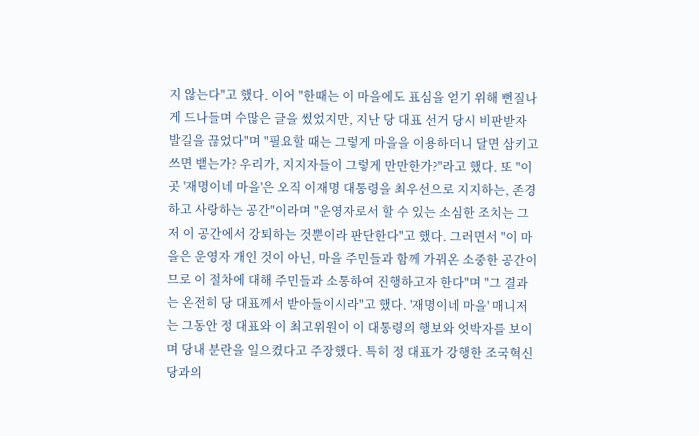지 않는다"고 했다. 이어 "한때는 이 마을에도 표심을 얻기 위해 뻔질나게 드나들며 수많은 글을 썼었지만, 지난 당 대표 선거 당시 비판받자 발길을 끊었다"며 "필요할 때는 그렇게 마을을 이용하더니 달면 삼키고 쓰면 뱉는가? 우리가, 지지자들이 그렇게 만만한가?"라고 했다. 또 "이곳 '재명이네 마을'은 오직 이재명 대통령을 최우선으로 지지하는, 존경하고 사랑하는 공간"이라며 "운영자로서 할 수 있는 소심한 조치는 그저 이 공간에서 강퇴하는 것뿐이라 판단한다"고 했다. 그러면서 "이 마을은 운영자 개인 것이 아닌, 마을 주민들과 함께 가꿔온 소중한 공간이므로 이 절차에 대해 주민들과 소통하여 진행하고자 한다"며 "그 결과는 온전히 당 대표께서 받아들이시라"고 했다. '재명이네 마을' 매니저는 그동안 정 대표와 이 최고위원이 이 대통령의 행보와 엇박자를 보이며 당내 분란을 일으켰다고 주장했다. 특히 정 대표가 강행한 조국혁신당과의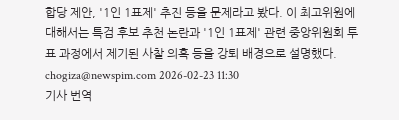합당 제안, '1인 1표제' 추진 등을 문제라고 봤다. 이 최고위원에 대해서는 특검 후보 추천 논란과 '1인 1표제' 관련 중앙위원회 투표 과정에서 제기된 사찰 의혹 등을 강퇴 배경으로 설명했다.  chogiza@newspim.com 2026-02-23 11:30
기사 번역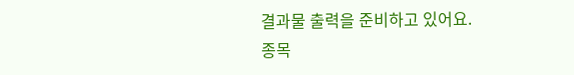결과물 출력을 준비하고 있어요.
종목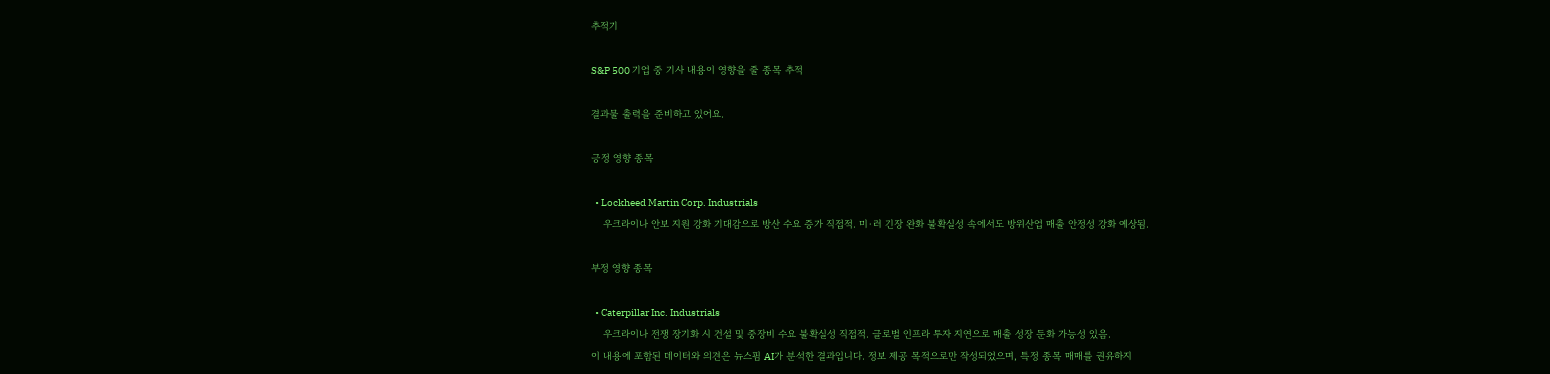추적기

S&P 500 기업 중 기사 내용이 영향을 줄 종목 추적

결과물 출력을 준비하고 있어요.

긍정 영향 종목

  • Lockheed Martin Corp. Industrials
    우크라이나 안보 지원 강화 기대감으로 방산 수요 증가 직접적. 미·러 긴장 완화 불확실성 속에서도 방위산업 매출 안정성 강화 예상됨.

부정 영향 종목

  • Caterpillar Inc. Industrials
    우크라이나 전쟁 장기화 시 건설 및 중장비 수요 불확실성 직접적. 글로벌 인프라 투자 지연으로 매출 성장 둔화 가능성 있음.
이 내용에 포함된 데이터와 의견은 뉴스핌 AI가 분석한 결과입니다. 정보 제공 목적으로만 작성되었으며, 특정 종목 매매를 권유하지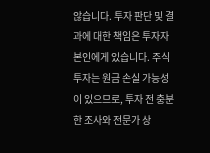않습니다. 투자 판단 및 결과에 대한 책임은 투자자 본인에게 있습니다. 주식 투자는 원금 손실 가능성이 있으므로, 투자 전 충분한 조사와 전문가 상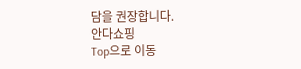담을 권장합니다.
안다쇼핑
Top으로 이동